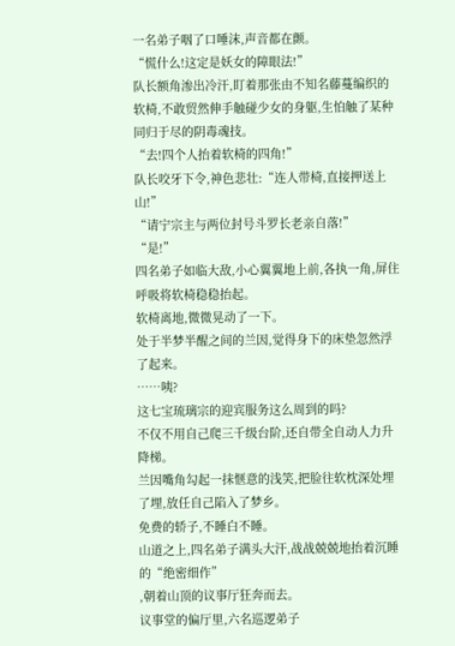一名弟子咽了口唾沫,声音都在颤。
“慌什么!这定是妖女的障眼法!”
队长额角渗出冷汗,盯着那张由不知名藤蔓编织的软椅,不敢贸然伸手触碰少女的身躯,生怕触了某种同归于尽的阴毒魂技。
“去!四个人抬着软椅的四角!”
队长咬牙下令,神色悲壮:“连人带椅,直接押送上山!”
“请宁宗主与两位封号斗罗长老亲自落!”
“是!”
四名弟子如临大敌,小心翼翼地上前,各执一角,屏住呼吸将软椅稳稳抬起。
软椅离地,微微晃动了一下。
处于半梦半醒之间的兰因,觉得身下的床垫忽然浮了起来。
……咦?
这七宝琉璃宗的迎宾服务这么周到的吗?
不仅不用自己爬三千级台阶,还自带全自动人力升降梯。
兰因嘴角勾起一抹惬意的浅笑,把脸往软枕深处埋了埋,放任自己陷入了梦乡。
免费的轿子,不睡白不睡。
山道之上,四名弟子满头大汗,战战兢兢地抬着沉睡的“绝密细作”
,朝着山顶的议事厅狂奔而去。
议事堂的偏厅里,六名巡逻弟子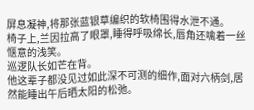屏息凝神,将那张蓝银草编织的软椅围得水泄不通。
椅子上,兰因拉高了眼罩,睡得呼吸绵长,唇角还噙着一丝惬意的浅笑。
巡逻队长如芒在背。
他这辈子都没见过如此深不可测的细作,面对六柄剑,居然能睡出午后晒太阳的松弛。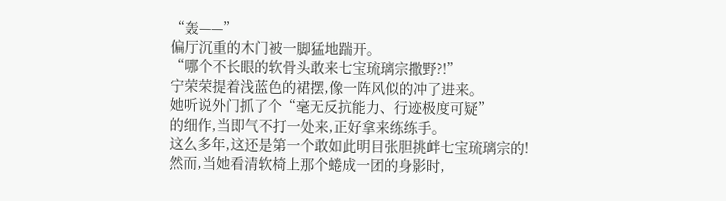“轰——”
偏厅沉重的木门被一脚猛地踹开。
“哪个不长眼的软骨头敢来七宝琉璃宗撒野?!”
宁荣荣提着浅蓝色的裙摆,像一阵风似的冲了进来。
她听说外门抓了个“毫无反抗能力、行迹极度可疑”
的细作,当即气不打一处来,正好拿来练练手。
这么多年,这还是第一个敢如此明目张胆挑衅七宝琉璃宗的!
然而,当她看清软椅上那个蜷成一团的身影时,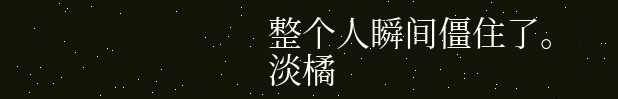整个人瞬间僵住了。
淡橘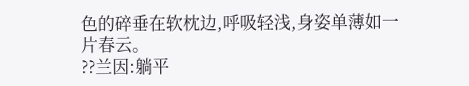色的碎垂在软枕边,呼吸轻浅,身姿单薄如一片春云。
??兰因:躺平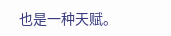也是一种天赋。